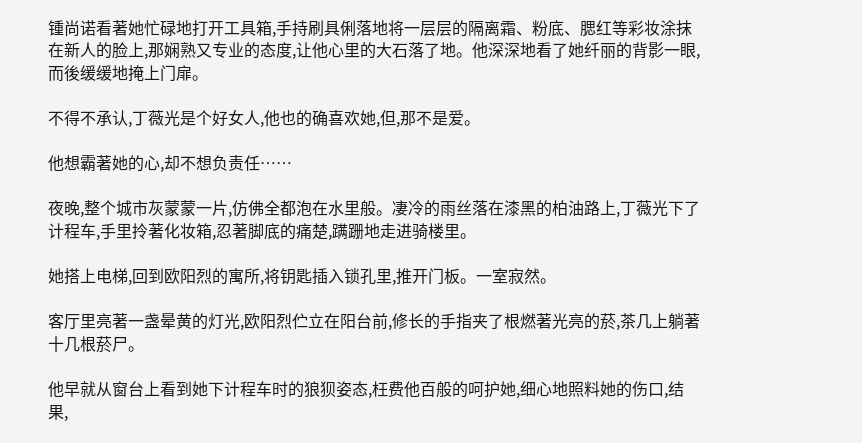锺尚诺看著她忙碌地打开工具箱,手持刷具俐落地将一层层的隔离霜、粉底、腮红等彩妆涂抹在新人的脸上,那娴熟又专业的态度,让他心里的大石落了地。他深深地看了她纤丽的背影一眼,而後缓缓地掩上门扉。

不得不承认,丁薇光是个好女人,他也的确喜欢她,但,那不是爱。

他想霸著她的心,却不想负责任……

夜晚,整个城市灰蒙蒙一片,仿佛全都泡在水里般。凄冷的雨丝落在漆黑的柏油路上,丁薇光下了计程车,手里拎著化妆箱,忍著脚底的痛楚,蹒跚地走进骑楼里。

她搭上电梯,回到欧阳烈的寓所,将钥匙插入锁孔里,推开门板。一室寂然。

客厅里亮著一盏晕黄的灯光,欧阳烈伫立在阳台前,修长的手指夹了根燃著光亮的菸,茶几上躺著十几根菸尸。

他早就从窗台上看到她下计程车时的狼狈姿态,枉费他百般的呵护她,细心地照料她的伤口,结果,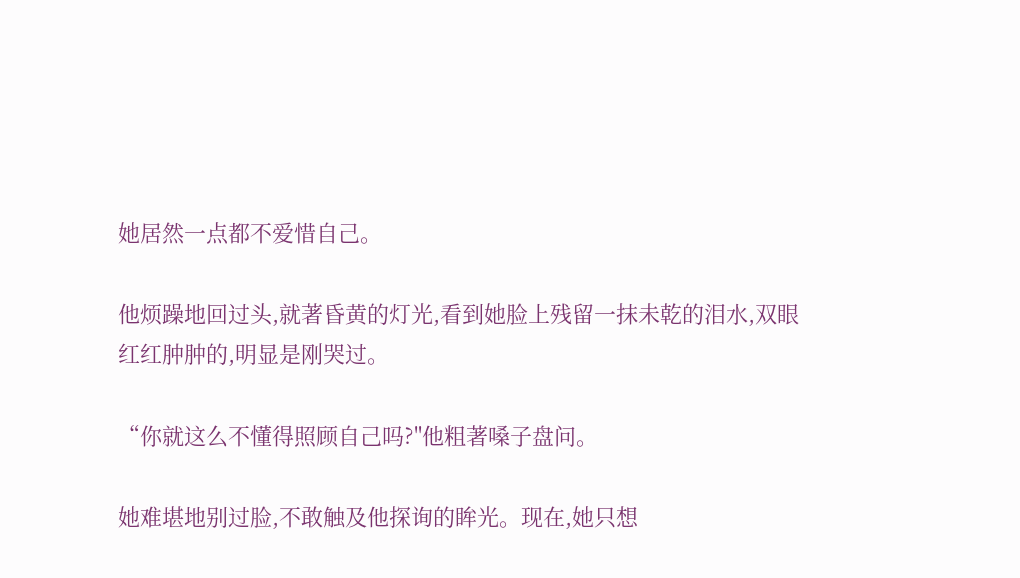她居然一点都不爱惜自己。

他烦躁地回过头,就著昏黄的灯光,看到她脸上残留一抹未乾的泪水,双眼红红肿肿的,明显是刚哭过。

“你就这么不懂得照顾自己吗?"他粗著嗓子盘问。

她难堪地别过脸,不敢触及他探询的眸光。现在,她只想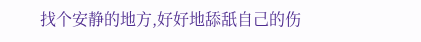找个安静的地方,好好地舔舐自己的伤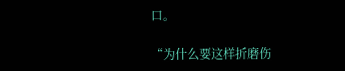口。

“为什么要这样折磨伤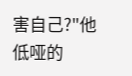害自己?"他低哑的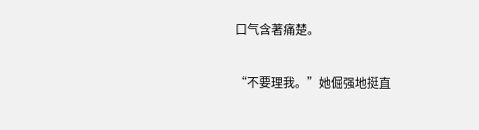口气含著痛楚。

“不要理我。”她倔强地挺直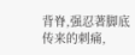背脊,强忍著脚底传来的刺痛,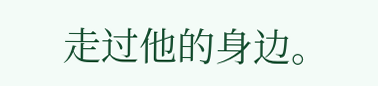走过他的身边。